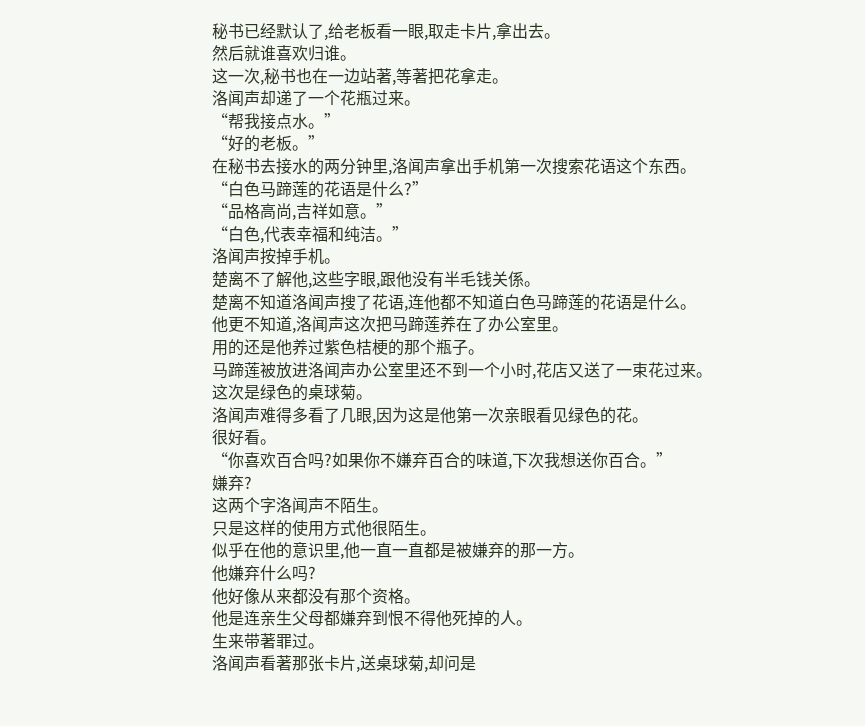秘书已经默认了,给老板看一眼,取走卡片,拿出去。
然后就谁喜欢归谁。
这一次,秘书也在一边站著,等著把花拿走。
洛闻声却递了一个花瓶过来。
“帮我接点水。”
“好的老板。”
在秘书去接水的两分钟里,洛闻声拿出手机第一次搜索花语这个东西。
“白色马蹄莲的花语是什么?”
“品格高尚,吉祥如意。”
“白色,代表幸福和纯洁。”
洛闻声按掉手机。
楚离不了解他,这些字眼,跟他没有半毛钱关係。
楚离不知道洛闻声搜了花语,连他都不知道白色马蹄莲的花语是什么。
他更不知道,洛闻声这次把马蹄莲养在了办公室里。
用的还是他养过紫色桔梗的那个瓶子。
马蹄莲被放进洛闻声办公室里还不到一个小时,花店又送了一束花过来。
这次是绿色的桌球菊。
洛闻声难得多看了几眼,因为这是他第一次亲眼看见绿色的花。
很好看。
“你喜欢百合吗?如果你不嫌弃百合的味道,下次我想送你百合。”
嫌弃?
这两个字洛闻声不陌生。
只是这样的使用方式他很陌生。
似乎在他的意识里,他一直一直都是被嫌弃的那一方。
他嫌弃什么吗?
他好像从来都没有那个资格。
他是连亲生父母都嫌弃到恨不得他死掉的人。
生来带著罪过。
洛闻声看著那张卡片,送桌球菊,却问是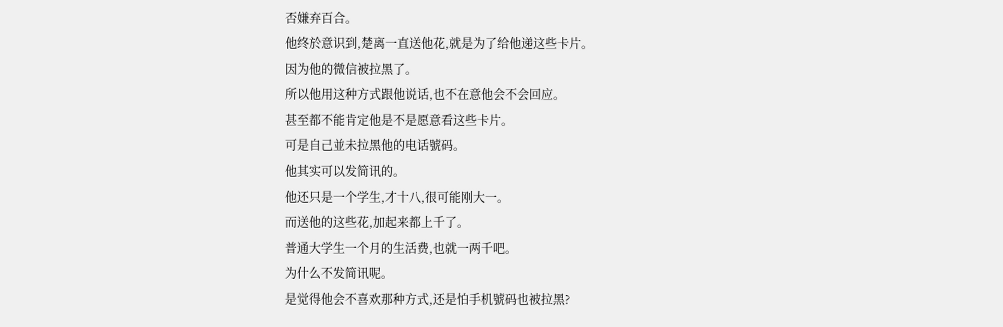否嫌弃百合。
他终於意识到,楚离一直送他花,就是为了给他递这些卡片。
因为他的微信被拉黑了。
所以他用这种方式跟他说话,也不在意他会不会回应。
甚至都不能肯定他是不是愿意看这些卡片。
可是自己並未拉黑他的电话號码。
他其实可以发简讯的。
他还只是一个学生,才十八,很可能刚大一。
而送他的这些花,加起来都上千了。
普通大学生一个月的生活费,也就一两千吧。
为什么不发简讯呢。
是觉得他会不喜欢那种方式,还是怕手机號码也被拉黑?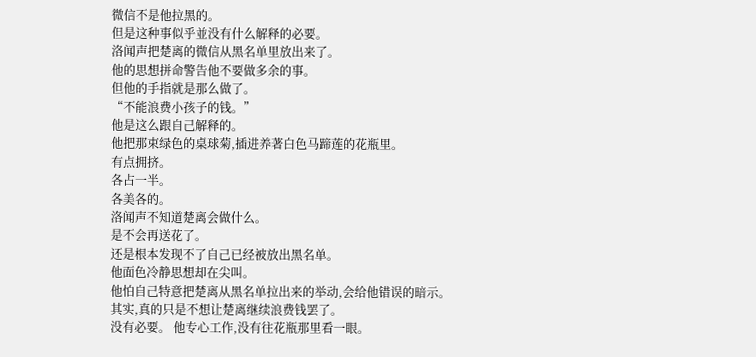微信不是他拉黑的。
但是这种事似乎並没有什么解释的必要。
洛闻声把楚离的微信从黑名单里放出来了。
他的思想拼命警告他不要做多余的事。
但他的手指就是那么做了。
“不能浪费小孩子的钱。”
他是这么跟自己解释的。
他把那束绿色的桌球菊,插进养著白色马蹄莲的花瓶里。
有点拥挤。
各占一半。
各美各的。
洛闻声不知道楚离会做什么。
是不会再送花了。
还是根本发现不了自己已经被放出黑名单。
他面色冷静思想却在尖叫。
他怕自己特意把楚离从黑名单拉出来的举动,会给他错误的暗示。
其实,真的只是不想让楚离继续浪费钱罢了。
没有必要。 他专心工作,没有往花瓶那里看一眼。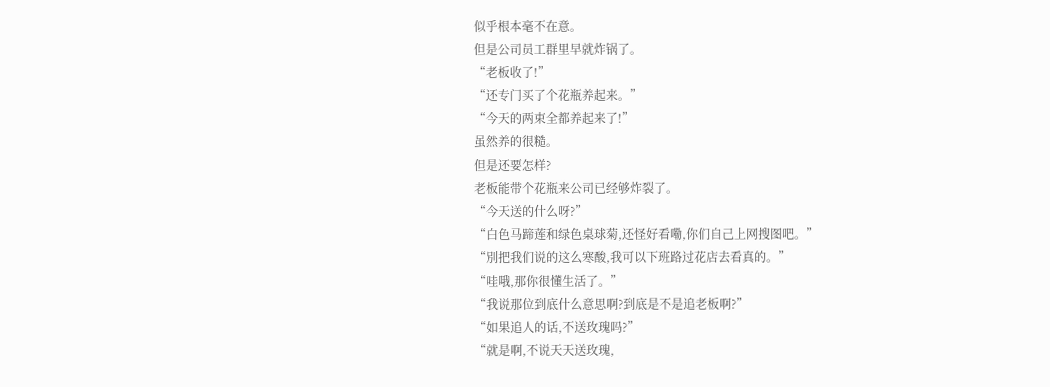似乎根本毫不在意。
但是公司员工群里早就炸锅了。
“老板收了!”
“还专门买了个花瓶养起来。”
“今天的两束全都养起来了!”
虽然养的很糙。
但是还要怎样?
老板能带个花瓶来公司已经够炸裂了。
“今天送的什么呀?”
“白色马蹄莲和绿色桌球菊,还怪好看嘞,你们自己上网搜图吧。”
“別把我们说的这么寒酸,我可以下班路过花店去看真的。”
“哇哦,那你很懂生活了。”
“我说那位到底什么意思啊?到底是不是追老板啊?”
“如果追人的话,不送玫瑰吗?”
“就是啊,不说天天送玫瑰,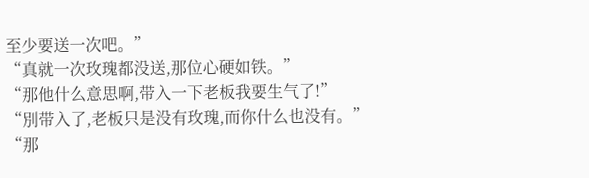至少要送一次吧。”
“真就一次玫瑰都没送,那位心硬如铁。”
“那他什么意思啊,带入一下老板我要生气了!”
“別带入了,老板只是没有玫瑰,而你什么也没有。”
“那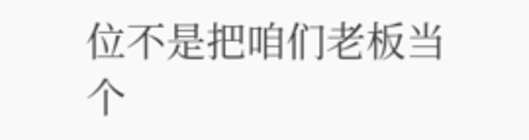位不是把咱们老板当个